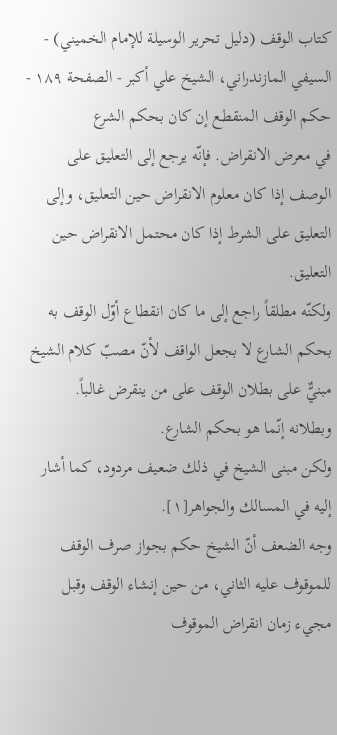كتاب الوقف (دليل تحرير الوسيلة للإمام الخميني) - السيفي المازندراني، الشيخ علي أكبر - الصفحة ١٨٩ - حكم الوقف المنقطع إن كان بحكم الشرع
في معرض الانقراض. فإنّه يرجع إلى التعليق على الوصف إذا كان معلوم الانقراض حين التعليق، وإلى التعليق على الشرط إذا كان محتمل الانقراض حين التعليق.
ولكنّه مطلقاً راجع إلى ما كان انقطاع أوّل الوقف به بحكم الشارع لا بجعل الواقف لأنّ مصبّ كلام الشيخ مبنيٌّ على بطلان الوقف على من ينقرض غالباً.
وبطلانه إنّما هو بحكم الشارع.
ولكن مبنى الشيخ في ذلك ضعيف مردود، كما أشار إليه في المسالك والجواهر[١].
وجه الضعف أنّ الشيخ حكم بجواز صرف الوقف للموقوف عليه الثاني، من حين إنشاء الوقف وقبل مجيء زمان انقراض الموقوف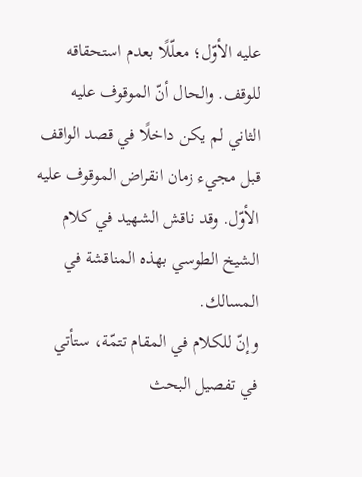عليه الأوّل؛ معلّلًا بعدم استحقاقه للوقف. والحال أنّ الموقوف عليه الثاني لم يكن داخلًا في قصد الواقف قبل مجيء زمان انقراض الموقوف عليه الأوّل. وقد ناقش الشهيد في كلام الشيخ الطوسي بهذه المناقشة في المسالك.
وإنّ للكلام في المقام تتمّة، ستأتي في تفصيل البحث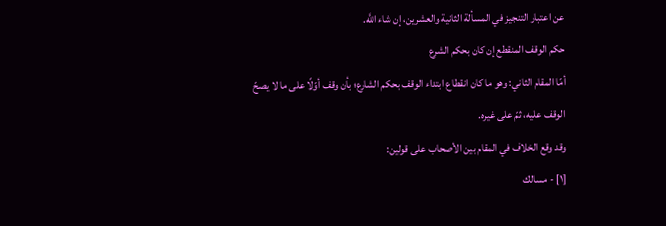عن اعتبار التنجيز في المسألة الثانية والعشرين، إن شاء اللَّه.
حكم الوقف المنقطع إن كان بحكم الشرع
أمّا المقام الثاني: وهو ما كان انقطاع ابتداء الوقف بحكم الشارع؛ بأن وقف أوّلًا على ما لا يصحّ الوقف عليه، ثمّ على غيره.
وقد وقع الخلاف في المقام بين الأصحاب على قولين:
[١] - مسالك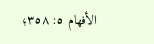الأفهام ٥: ٣٥٨؛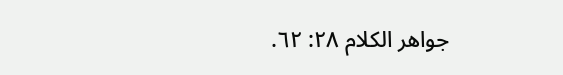جواهر الكلام ٢٨: ٦٢.